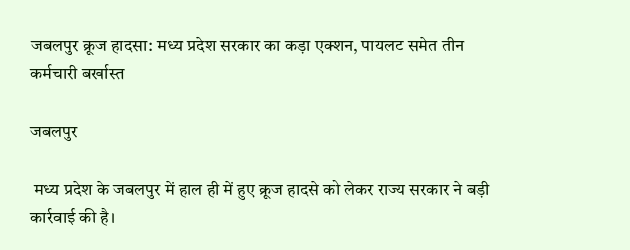जबलपुर क्रूज हादसा: मध्य प्रदेश सरकार का कड़ा एक्शन, पायलट समेत तीन कर्मचारी बर्खास्त

जबलपुर

 मध्य प्रदेश के जबलपुर में हाल ही में हुए क्रूज हादसे को लेकर राज्य सरकार ने बड़ी कार्रवाई की है।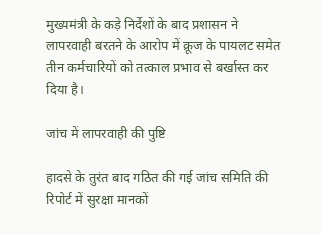मुख्यमंत्री के कड़े निर्देशों के बाद प्रशासन ने लापरवाही बरतने के आरोप में क्रूज के पायलट समेत तीन कर्मचारियों को तत्काल प्रभाव से बर्खास्त कर दिया है।

जांच में लापरवाही की पुष्टि

हादसे के तुरंत बाद गठित की गई जांच समिति की रिपोर्ट में सुरक्षा मानकों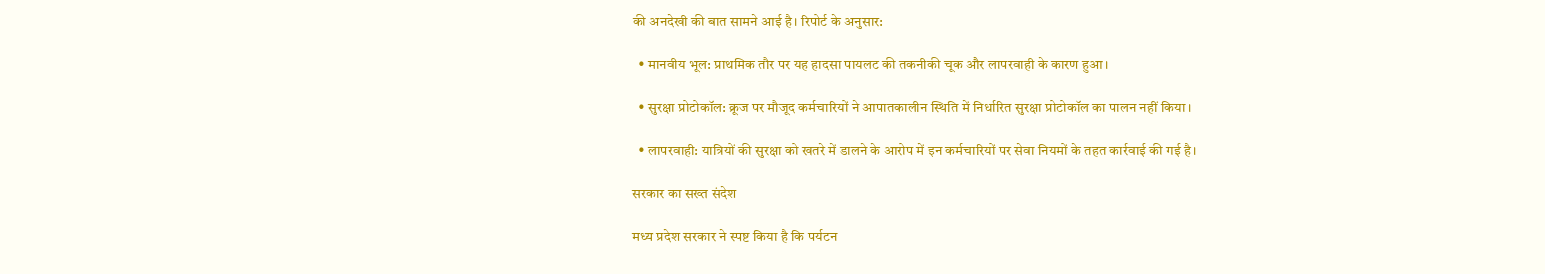की अनदेखी की बात सामने आई है। रिपोर्ट के अनुसार:

  • मानवीय भूल: प्राथमिक तौर पर यह हादसा पायलट की तकनीकी चूक और लापरवाही के कारण हुआ।

  • सुरक्षा प्रोटोकॉल: क्रूज पर मौजूद कर्मचारियों ने आपातकालीन स्थिति में निर्धारित सुरक्षा प्रोटोकॉल का पालन नहीं किया।

  • लापरवाही: यात्रियों की सुरक्षा को खतरे में डालने के आरोप में इन कर्मचारियों पर सेवा नियमों के तहत कार्रवाई की गई है।

सरकार का सख्त संदेश

मध्य प्रदेश सरकार ने स्पष्ट किया है कि पर्यटन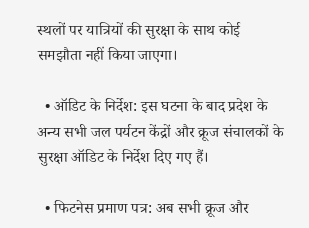स्थलों पर यात्रियों की सुरक्षा के साथ कोई समझौता नहीं किया जाएगा।

  • ऑडिट के निर्देश: इस घटना के बाद प्रदेश के अन्य सभी जल पर्यटन केंद्रों और क्रूज संचालकों के सुरक्षा ऑडिट के निर्देश दिए गए हैं।

  • फिटनेस प्रमाण पत्र: अब सभी क्रूज और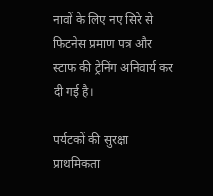नावों के लिए नए सिरे से फिटनेस प्रमाण पत्र और स्टाफ की ट्रेनिंग अनिवार्य कर दी गई है।

पर्यटकों की सुरक्षा प्राथमिकता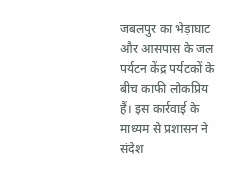जबलपुर का भेड़ाघाट और आसपास के जल पर्यटन केंद्र पर्यटकों के बीच काफी लोकप्रिय हैं। इस कार्रवाई के माध्यम से प्रशासन ने संदेश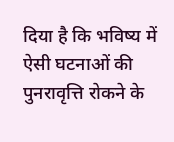दिया है कि भविष्य में ऐसी घटनाओं की पुनरावृत्ति रोकने के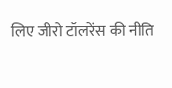लिए जीरो टॉलरेंस की नीति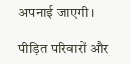अपनाई जाएगी।

पीड़ित परिवारों और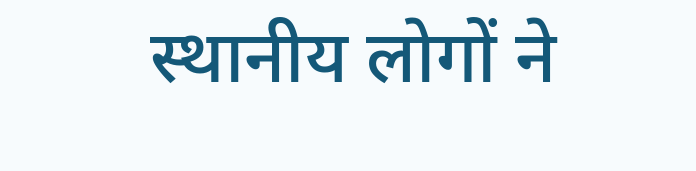स्थानीय लोगों ने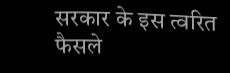सरकार के इस त्वरित फैसले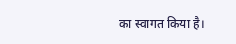का स्वागत किया है।